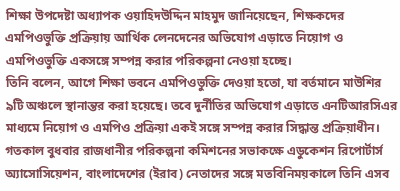শিক্ষা উপদেষ্টা অধ্যাপক ওয়াহিদউদ্দিন মাহমুদ জানিয়েছেন, শিক্ষকদের এমপিওভুক্তি প্রক্রিয়ায় আর্থিক লেনদেনের অভিযোগ এড়াতে নিয়োগ ও এমপিওভুক্তি একসঙ্গে সম্পন্ন করার পরিকল্পনা নেওয়া হচ্ছে।
তিনি বলেন, আগে শিক্ষা ভবনে এমপিওভুক্তি দেওয়া হতো, যা বর্তমানে মাউশির ৯টি অঞ্চলে স্থানান্তর করা হয়েছে। তবে দুর্নীতির অভিযোগ এড়াতে এনটিআরসিএর মাধ্যমে নিয়োগ ও এমপিও প্রক্রিয়া একই সঙ্গে সম্পন্ন করার সিদ্ধান্ত প্রক্রিয়াধীন।
গতকাল বুধবার রাজধানীর পরিকল্পনা কমিশনের সভাকক্ষে এডুকেশন রিপোর্টার্স অ্যাসোসিয়েশন, বাংলাদেশের (ইরাব) নেতাদের সঙ্গে মতবিনিময়কালে তিনি এসব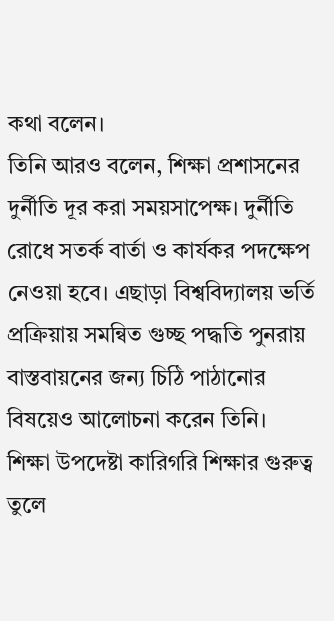কথা বলেন।
তিনি আরও বলেন, শিক্ষা প্রশাসনের দুর্নীতি দূর করা সময়সাপেক্ষ। দুর্নীতি রোধে সতর্ক বার্তা ও কার্যকর পদক্ষেপ নেওয়া হবে। এছাড়া বিশ্ববিদ্যালয় ভর্তি প্রক্রিয়ায় সমন্বিত গুচ্ছ পদ্ধতি পুনরায় বাস্তবায়নের জন্য চিঠি পাঠানোর বিষয়েও আলোচনা করেন তিনি।
শিক্ষা উপদেষ্টা কারিগরি শিক্ষার গুরুত্ব তুলে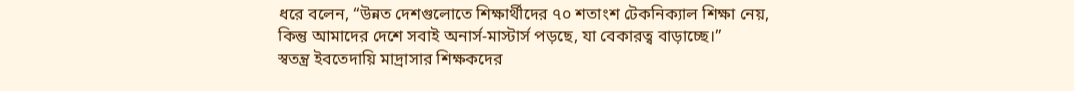ধরে বলেন, “উন্নত দেশগুলোতে শিক্ষার্থীদের ৭০ শতাংশ টেকনিক্যাল শিক্ষা নেয়, কিন্তু আমাদের দেশে সবাই অনার্স-মাস্টার্স পড়ছে, যা বেকারত্ব বাড়াচ্ছে।”
স্বতন্ত্র ইবতেদায়ি মাদ্রাসার শিক্ষকদের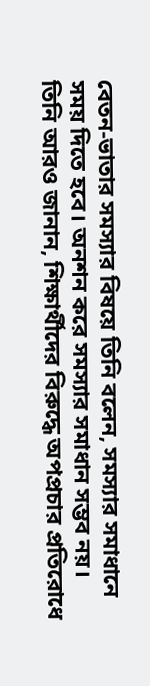বেতন-ভাতার সমস্যার বিষয়ে তিনি বলেন, সমস্যার সমাধানে সময় দিতে হবে। অনশন করে সমস্যার সমাধান সম্ভব নয়।
তিনি আরও জানান, শিক্ষার্থীদের বিরুদ্ধে অপপ্রচার প্রতিরোধে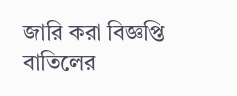জারি করা বিজ্ঞপ্তি বাতিলের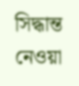সিদ্ধান্ত নেওয়া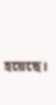হয়েছে।